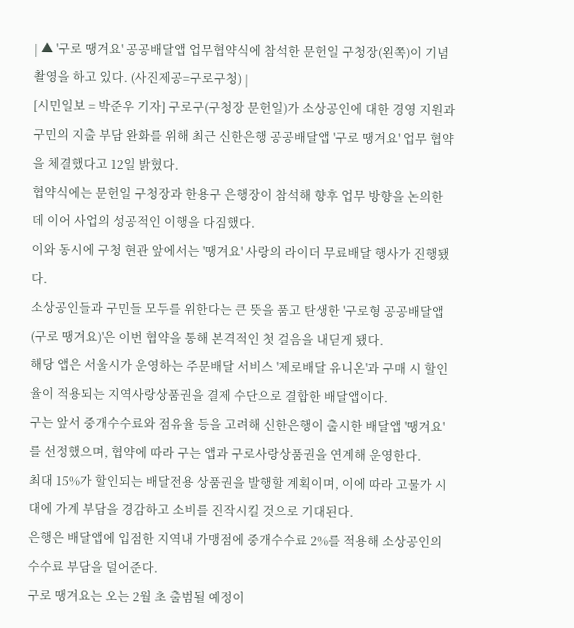| ▲ '구로 땡겨요' 공공배달앱 업무협약식에 참석한 문헌일 구청장(왼쪽)이 기념촬영을 하고 있다. (사진제공=구로구청) |
[시민일보 = 박준우 기자] 구로구(구청장 문헌일)가 소상공인에 대한 경영 지원과 구민의 지출 부담 완화를 위해 최근 신한은행 공공배달앱 '구로 땡겨요' 업무 협약을 체결했다고 12일 밝혔다.
협약식에는 문헌일 구청장과 한용구 은행장이 참석해 향후 업무 방향을 논의한 데 이어 사업의 성공적인 이행을 다짐했다.
이와 동시에 구청 현관 앞에서는 '땡겨요' 사랑의 라이더 무료배달 행사가 진행됐다.
소상공인들과 구민들 모두를 위한다는 큰 뜻을 품고 탄생한 '구로형 공공배달앱(구로 땡겨요)'은 이번 협약을 통해 본격적인 첫 걸음을 내딛게 됐다.
해당 앱은 서울시가 운영하는 주문배달 서비스 '제로배달 유니온'과 구매 시 할인율이 적용되는 지역사랑상품권을 결제 수단으로 결합한 배달앱이다.
구는 앞서 중개수수료와 점유율 등을 고려해 신한은행이 출시한 배달앱 '땡겨요'를 선정했으며, 협약에 따라 구는 앱과 구로사랑상품권을 연계해 운영한다.
최대 15%가 할인되는 배달전용 상품권을 발행할 계획이며, 이에 따라 고물가 시대에 가계 부담을 경감하고 소비를 진작시킬 것으로 기대된다.
은행은 배달앱에 입점한 지역내 가맹점에 중개수수료 2%를 적용해 소상공인의 수수료 부담을 덜어준다.
구로 땡겨요는 오는 2월 초 출범될 예정이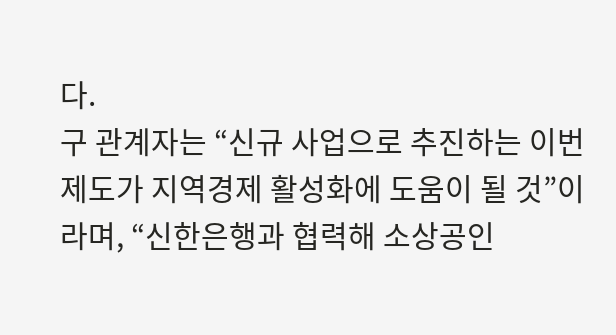다.
구 관계자는 “신규 사업으로 추진하는 이번 제도가 지역경제 활성화에 도움이 될 것”이라며, “신한은행과 협력해 소상공인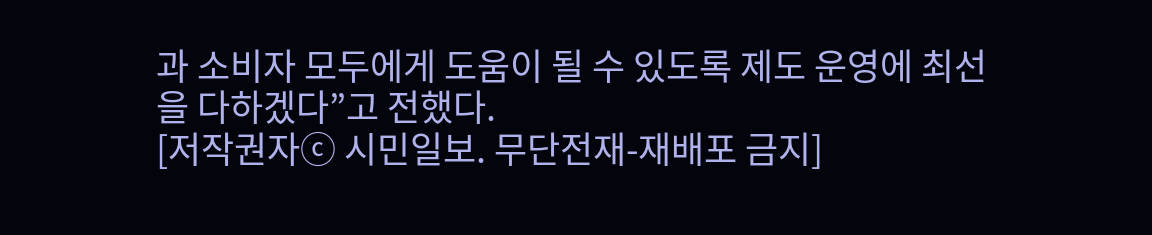과 소비자 모두에게 도움이 될 수 있도록 제도 운영에 최선을 다하겠다”고 전했다.
[저작권자ⓒ 시민일보. 무단전재-재배포 금지]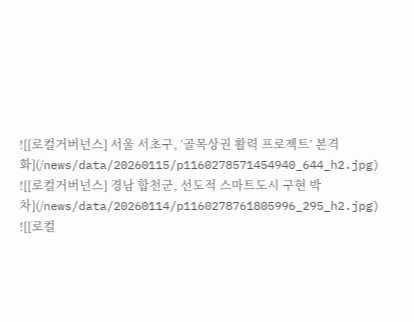![[로컬거버넌스] 서울 서초구, ‘골목상권 활력 프로젝트’ 본격화](/news/data/20260115/p1160278571454940_644_h2.jpg)
![[로컬거버넌스] 경남 합천군, 선도적 스마트도시 구현 박차](/news/data/20260114/p1160278761805996_295_h2.jpg)
![[로컬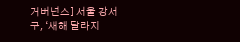거버넌스] 서울 강서구, ‘새해 달라지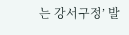는 강서구정’ 발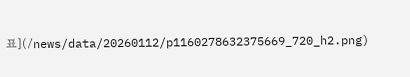표](/news/data/20260112/p1160278632375669_720_h2.png)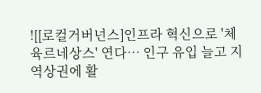![[로컬거버넌스]인프라 혁신으로 '체육르네상스' 연다… 인구 유입 늘고 지역상권에 활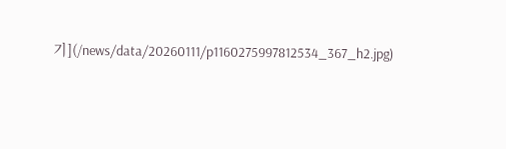기](/news/data/20260111/p1160275997812534_367_h2.jpg)